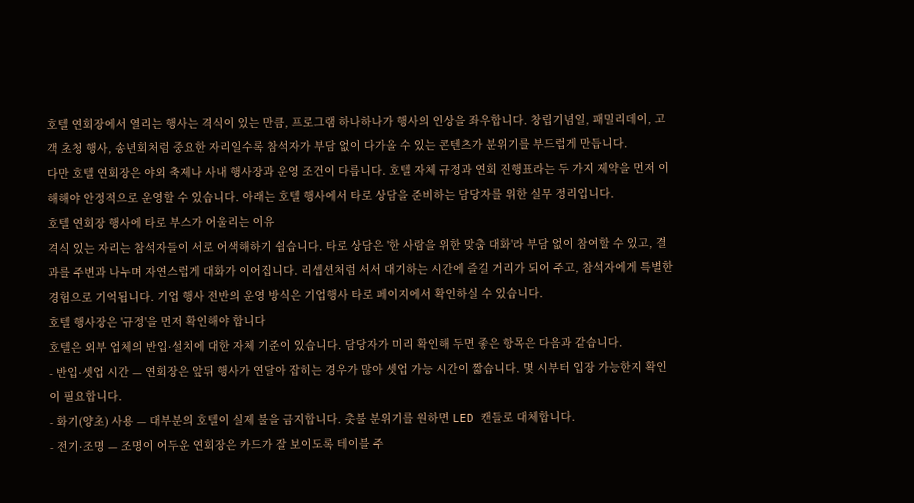호텔 연회장에서 열리는 행사는 격식이 있는 만큼, 프로그램 하나하나가 행사의 인상을 좌우합니다. 창립기념일, 패밀리데이, 고객 초청 행사, 송년회처럼 중요한 자리일수록 참석자가 부담 없이 다가올 수 있는 콘텐츠가 분위기를 부드럽게 만듭니다.
다만 호텔 연회장은 야외 축제나 사내 행사장과 운영 조건이 다릅니다. 호텔 자체 규정과 연회 진행표라는 두 가지 제약을 먼저 이해해야 안정적으로 운영할 수 있습니다. 아래는 호텔 행사에서 타로 상담을 준비하는 담당자를 위한 실무 정리입니다.
호텔 연회장 행사에 타로 부스가 어울리는 이유
격식 있는 자리는 참석자들이 서로 어색해하기 쉽습니다. 타로 상담은 '한 사람을 위한 맞춤 대화'라 부담 없이 참여할 수 있고, 결과를 주변과 나누며 자연스럽게 대화가 이어집니다. 리셉션처럼 서서 대기하는 시간에 즐길 거리가 되어 주고, 참석자에게 특별한 경험으로 기억됩니다. 기업 행사 전반의 운영 방식은 기업행사 타로 페이지에서 확인하실 수 있습니다.
호텔 행사장은 '규정'을 먼저 확인해야 합니다
호텔은 외부 업체의 반입·설치에 대한 자체 기준이 있습니다. 담당자가 미리 확인해 두면 좋은 항목은 다음과 같습니다.
- 반입·셋업 시간 — 연회장은 앞뒤 행사가 연달아 잡히는 경우가 많아 셋업 가능 시간이 짧습니다. 몇 시부터 입장 가능한지 확인이 필요합니다.
- 화기(양초) 사용 — 대부분의 호텔이 실제 불을 금지합니다. 촛불 분위기를 원하면 LED 캔들로 대체합니다.
- 전기·조명 — 조명이 어두운 연회장은 카드가 잘 보이도록 테이블 주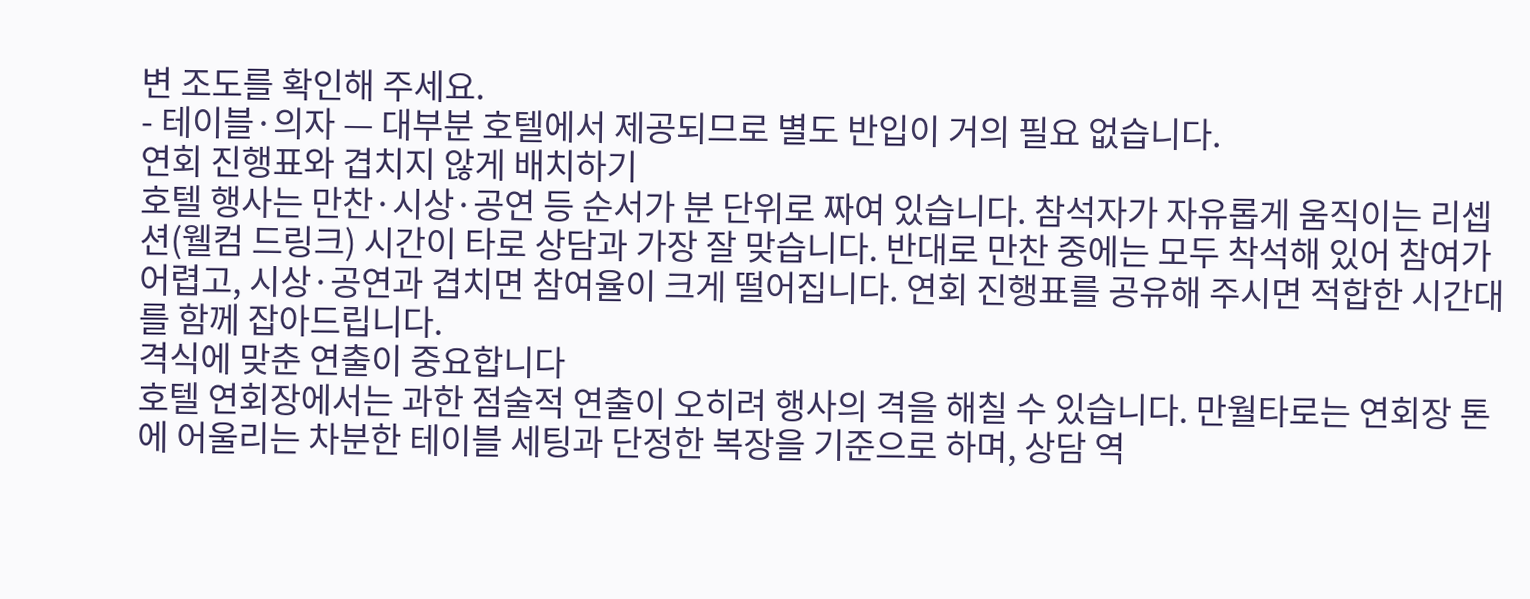변 조도를 확인해 주세요.
- 테이블·의자 — 대부분 호텔에서 제공되므로 별도 반입이 거의 필요 없습니다.
연회 진행표와 겹치지 않게 배치하기
호텔 행사는 만찬·시상·공연 등 순서가 분 단위로 짜여 있습니다. 참석자가 자유롭게 움직이는 리셉션(웰컴 드링크) 시간이 타로 상담과 가장 잘 맞습니다. 반대로 만찬 중에는 모두 착석해 있어 참여가 어렵고, 시상·공연과 겹치면 참여율이 크게 떨어집니다. 연회 진행표를 공유해 주시면 적합한 시간대를 함께 잡아드립니다.
격식에 맞춘 연출이 중요합니다
호텔 연회장에서는 과한 점술적 연출이 오히려 행사의 격을 해칠 수 있습니다. 만월타로는 연회장 톤에 어울리는 차분한 테이블 세팅과 단정한 복장을 기준으로 하며, 상담 역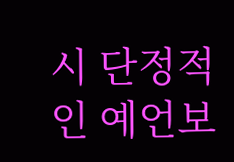시 단정적인 예언보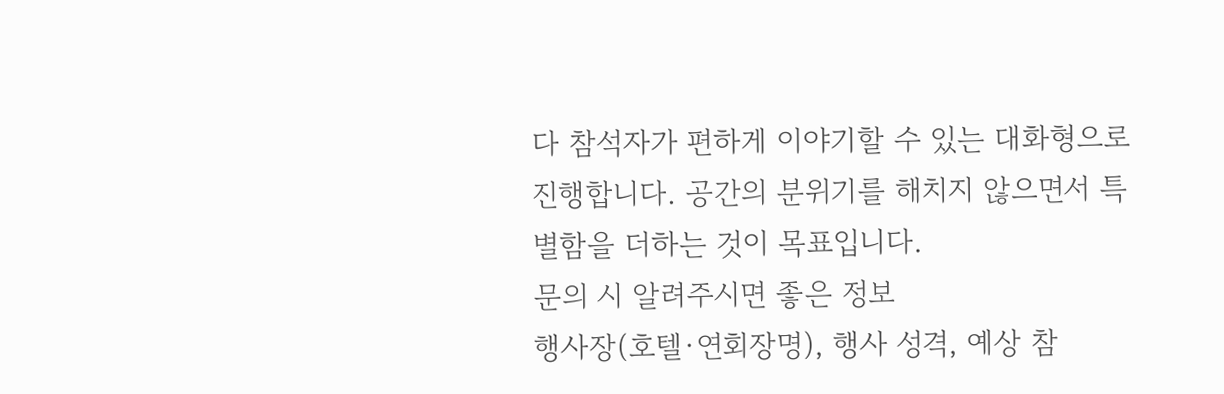다 참석자가 편하게 이야기할 수 있는 대화형으로 진행합니다. 공간의 분위기를 해치지 않으면서 특별함을 더하는 것이 목표입니다.
문의 시 알려주시면 좋은 정보
행사장(호텔·연회장명), 행사 성격, 예상 참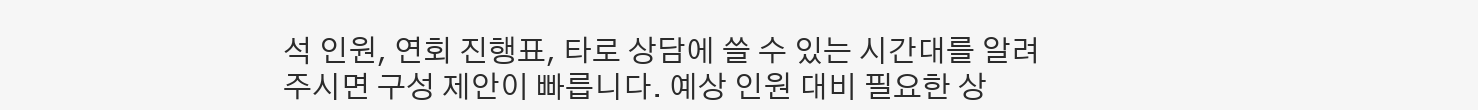석 인원, 연회 진행표, 타로 상담에 쓸 수 있는 시간대를 알려주시면 구성 제안이 빠릅니다. 예상 인원 대비 필요한 상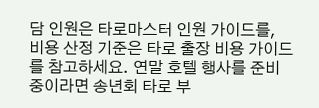담 인원은 타로마스터 인원 가이드를, 비용 산정 기준은 타로 출장 비용 가이드를 참고하세요. 연말 호텔 행사를 준비 중이라면 송년회 타로 부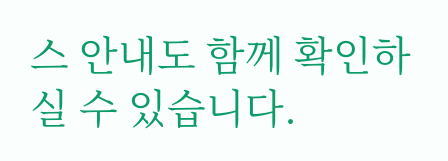스 안내도 함께 확인하실 수 있습니다.